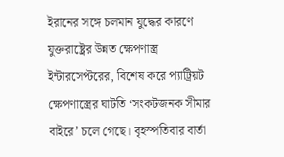ইরানের সঙ্গে চলমান যুদ্ধের কারণে যুক্তরাষ্ট্রের উন্নত ক্ষেপণাস্ত্র ইন্টারসেপ্টরের, বিশেষ করে প্যাট্রিয়ট ক্ষেপণাস্ত্রের ঘাটতি ‘সংকটজনক সীমার বাইরে’ চলে গেছে। বৃহস্পতিবার বার্তা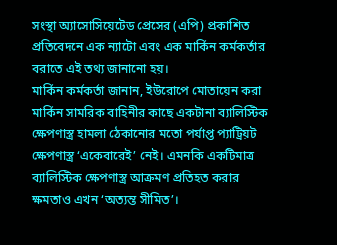সংস্থা অ্যাসোসিয়েটেড প্রেসের (এপি) প্রকাশিত প্রতিবেদনে এক ন্যাটো এবং এক মার্কিন কর্মকর্তার বরাতে এই তথ্য জানানো হয়।
মার্কিন কর্মকর্তা জানান, ইউরোপে মোতায়েন করা মার্কিন সামরিক বাহিনীর কাছে একটানা ব্যালিস্টিক ক্ষেপণাস্ত্র হামলা ঠেকানোর মতো পর্যাপ্ত প্যাট্রিয়ট ক্ষেপণাস্ত্র ‘একেবারেই’ নেই। এমনকি একটিমাত্র ব্যালিস্টিক ক্ষেপণাস্ত্র আক্রমণ প্রতিহত করার ক্ষমতাও এখন ‘অত্যন্ত সীমিত’।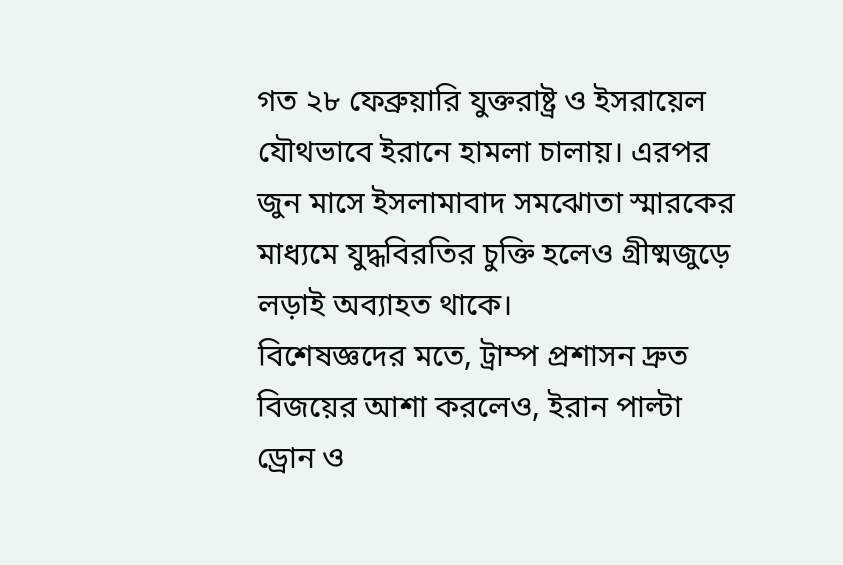গত ২৮ ফেব্রুয়ারি যুক্তরাষ্ট্র ও ইসরায়েল যৌথভাবে ইরানে হামলা চালায়। এরপর জুন মাসে ইসলামাবাদ সমঝোতা স্মারকের মাধ্যমে যুদ্ধবিরতির চুক্তি হলেও গ্রীষ্মজুড়ে লড়াই অব্যাহত থাকে।
বিশেষজ্ঞদের মতে, ট্রাম্প প্রশাসন দ্রুত বিজয়ের আশা করলেও, ইরান পাল্টা ড্রোন ও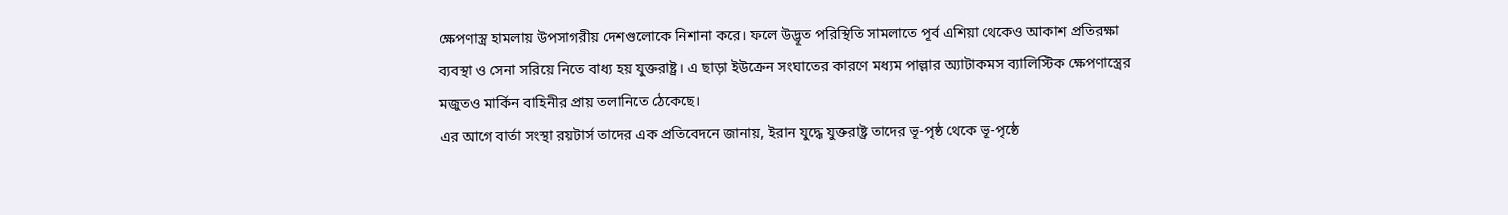ক্ষেপণাস্ত্র হামলায় উপসাগরীয় দেশগুলোকে নিশানা করে। ফলে উদ্ভূত পরিস্থিতি সামলাতে পূর্ব এশিয়া থেকেও আকাশ প্রতিরক্ষা ব্যবস্থা ও সেনা সরিয়ে নিতে বাধ্য হয় যুক্তরাষ্ট্র। এ ছাড়া ইউক্রেন সংঘাতের কারণে মধ্যম পাল্লার অ্যাটাকমস ব্যালিস্টিক ক্ষেপণাস্ত্রের মজুতও মার্কিন বাহিনীর প্রায় তলানিতে ঠেকেছে।
এর আগে বার্তা সংস্থা রয়টার্স তাদের এক প্রতিবেদনে জানায়, ইরান যুদ্ধে যুক্তরাষ্ট্র তাদের ভূ-পৃষ্ঠ থেকে ভূ-পৃষ্ঠে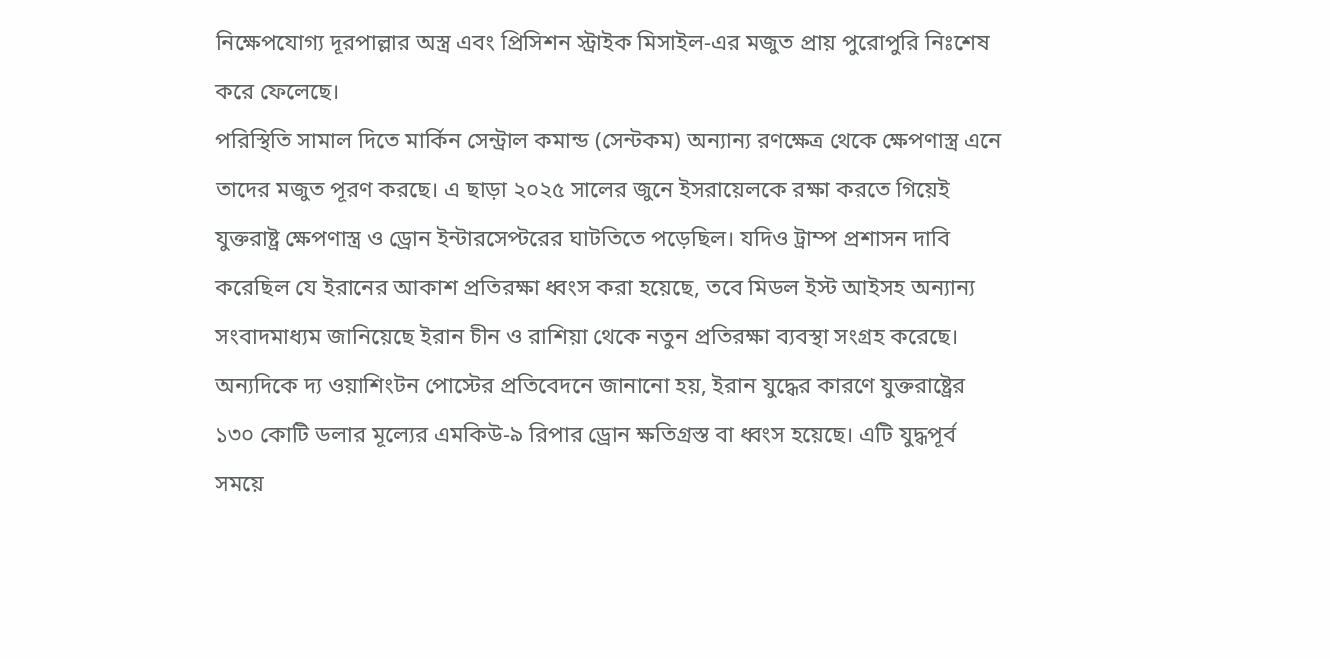নিক্ষেপযোগ্য দূরপাল্লার অস্ত্র এবং প্রিসিশন স্ট্রাইক মিসাইল-এর মজুত প্রায় পুরোপুরি নিঃশেষ করে ফেলেছে।
পরিস্থিতি সামাল দিতে মার্কিন সেন্ট্রাল কমান্ড (সেন্টকম) অন্যান্য রণক্ষেত্র থেকে ক্ষেপণাস্ত্র এনে তাদের মজুত পূরণ করছে। এ ছাড়া ২০২৫ সালের জুনে ইসরায়েলকে রক্ষা করতে গিয়েই যুক্তরাষ্ট্র ক্ষেপণাস্ত্র ও ড্রোন ইন্টারসেপ্টরের ঘাটতিতে পড়েছিল। যদিও ট্রাম্প প্রশাসন দাবি করেছিল যে ইরানের আকাশ প্রতিরক্ষা ধ্বংস করা হয়েছে, তবে মিডল ইস্ট আইসহ অন্যান্য সংবাদমাধ্যম জানিয়েছে ইরান চীন ও রাশিয়া থেকে নতুন প্রতিরক্ষা ব্যবস্থা সংগ্রহ করেছে।
অন্যদিকে দ্য ওয়াশিংটন পোস্টের প্রতিবেদনে জানানো হয়, ইরান যুদ্ধের কারণে যুক্তরাষ্ট্রের ১৩০ কোটি ডলার মূল্যের এমকিউ-৯ রিপার ড্রোন ক্ষতিগ্রস্ত বা ধ্বংস হয়েছে। এটি যুদ্ধপূর্ব সময়ে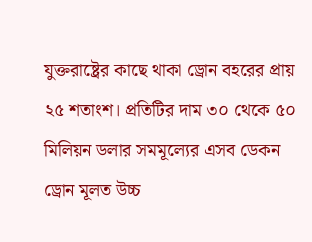যুক্তরাষ্ট্রের কাছে থাকা ড্রোন বহরের প্রায় ২৫ শতাংশ। প্রতিটির দাম ৩০ থেকে ৫০ মিলিয়ন ডলার সমমূল্যের এসব ডেকন ড্রোন মূলত উচ্চ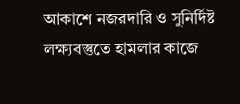আকাশে নজরদারি ও সুনির্দিষ্ট লক্ষ্যবস্তুতে হামলার কাজে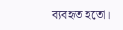ব্যবহৃত হতো।